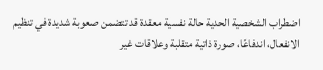اضطراب الشخصية الحدية حالة نفسية معقدة قد تتضمن صعوبة شديدة في تنظيم الانفعال، اندفاعًا، صورة ذاتية متقلبة وعلاقات غير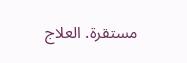مستقرة. العلاج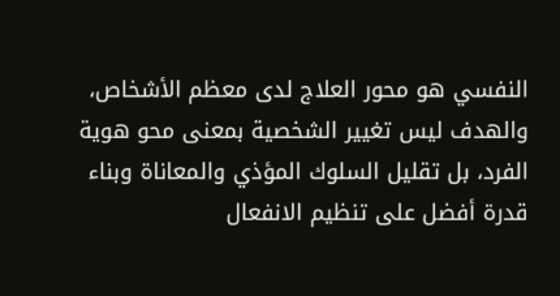النفسي هو محور العلاج لدى معظم الأشخاص، والهدف ليس تغيير الشخصية بمعنى محو هوية الفرد، بل تقليل السلوك المؤذي والمعاناة وبناء قدرة أفضل على تنظيم الانفعال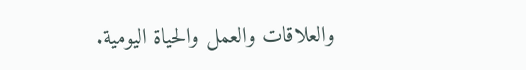والعلاقات والعمل والحياة اليومية.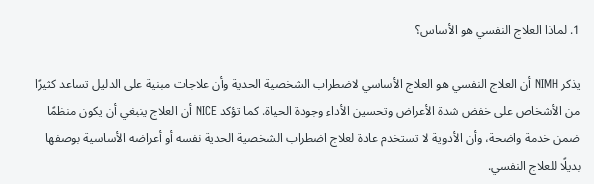1. لماذا العلاج النفسي هو الأساس؟

يذكر NIMH أن العلاج النفسي هو العلاج الأساسي لاضطراب الشخصية الحدية وأن علاجات مبنية على الدليل تساعد كثيرًا من الأشخاص على خفض شدة الأعراض وتحسين الأداء وجودة الحياة. كما تؤكد NICE أن العلاج ينبغي أن يكون منظمًا ضمن خدمة واضحة، وأن الأدوية لا تستخدم عادة لعلاج اضطراب الشخصية الحدية نفسه أو أعراضه الأساسية بوصفها بديلًا للعلاج النفسي.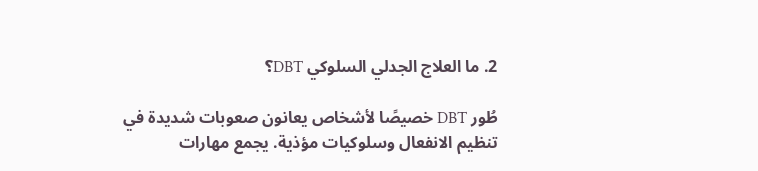2. ما العلاج الجدلي السلوكي DBT؟

طُور DBT خصيصًا لأشخاص يعانون صعوبات شديدة في تنظيم الانفعال وسلوكيات مؤذية. يجمع مهارات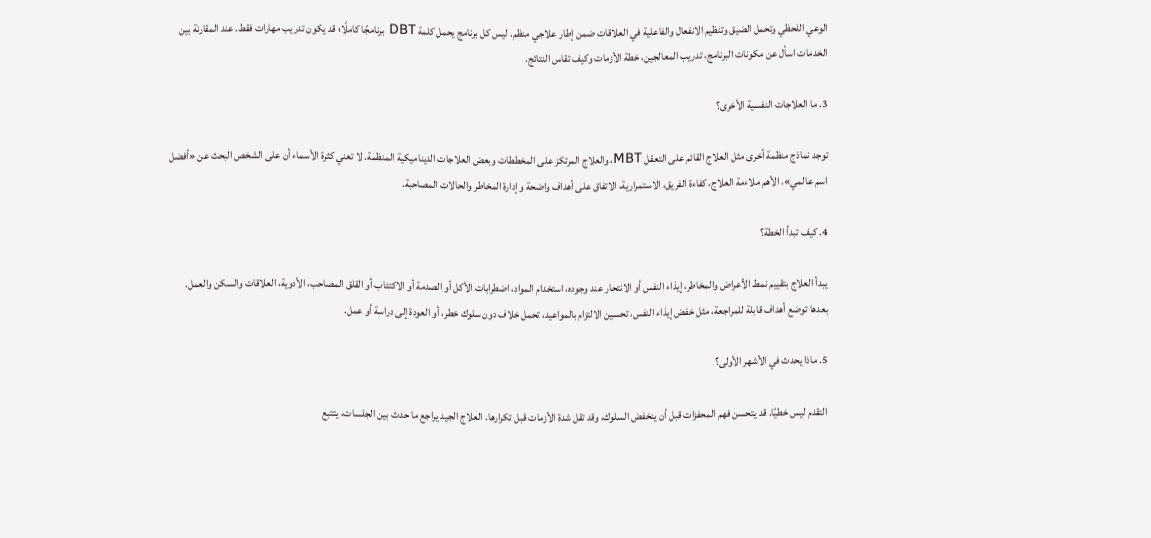الوعي اللحظي وتحمل الضيق وتنظيم الانفعال والفاعلية في العلاقات ضمن إطار علاجي منظم. ليس كل برنامج يحمل كلمة DBT برنامجًا كاملًا؛ قد يكون تدريب مهارات فقط. عند المقارنة بين الخدمات اسأل عن مكونات البرنامج، تدريب المعالجين، خطة الأزمات وكيف تقاس النتائج.

3. ما العلاجات النفسية الأخرى؟

توجد نماذج منظمة أخرى مثل العلاج القائم على التعقل MBT، والعلاج المرتكز على المخططات وبعض العلاجات الديناميكية المنظمة. لا تعني كثرة الأسماء أن على الشخص البحث عن «أفضل اسم عالمي». الأهم ملاءمة العلاج، كفاءة الفريق، الاستمرارية، الاتفاق على أهداف واضحة وإدارة المخاطر والحالات المصاحبة.

4. كيف تبدأ الخطة؟

يبدأ العلاج بتقييم نمط الأعراض والمخاطر، إيذاء النفس أو الانتحار عند وجوده، استخدام المواد، اضطرابات الأكل أو الصدمة أو الاكتئاب أو القلق المصاحب، الأدوية، العلاقات والسكن والعمل. بعدها توضع أهداف قابلة للمراجعة، مثل خفض إيذاء النفس، تحسين الالتزام بالمواعيد، تحمل خلاف دون سلوك خطر، أو العودة إلى دراسة أو عمل.

5. ماذا يحدث في الأشهر الأولى؟

التقدم ليس خطيًا. قد يتحسن فهم المحفزات قبل أن ينخفض السلوك، وقد تقل شدة الأزمات قبل تكرارها. العلاج الجيد يراجع ما حدث بين الجلسات، يتتبع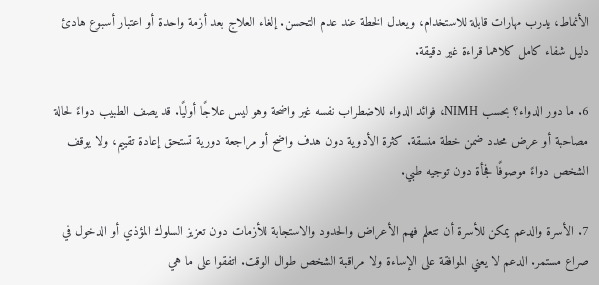الأنماط، يدرب مهارات قابلة للاستخدام، ويعدل الخطة عند عدم التحسن. إلغاء العلاج بعد أزمة واحدة أو اعتبار أسبوع هادئ دليل شفاء كامل كلاهما قراءة غير دقيقة.

6. ما دور الدواء؟ بحسب NIMH، فوائد الدواء للاضطراب نفسه غير واضحة وهو ليس علاجًا أوليًا. قد يصف الطبيب دواءً لحالة مصاحبة أو عرض محدد ضمن خطة منسقة. كثرة الأدوية دون هدف واضح أو مراجعة دورية تستحق إعادة تقييم، ولا يوقف الشخص دواءً موصوفًا فجأة دون توجيه طبي.

7. الأسرة والدعم يمكن للأسرة أن تتعلم فهم الأعراض والحدود والاستجابة للأزمات دون تعزيز السلوك المؤذي أو الدخول في صراع مستمر. الدعم لا يعني الموافقة على الإساءة ولا مراقبة الشخص طوال الوقت. اتفقوا على ما هي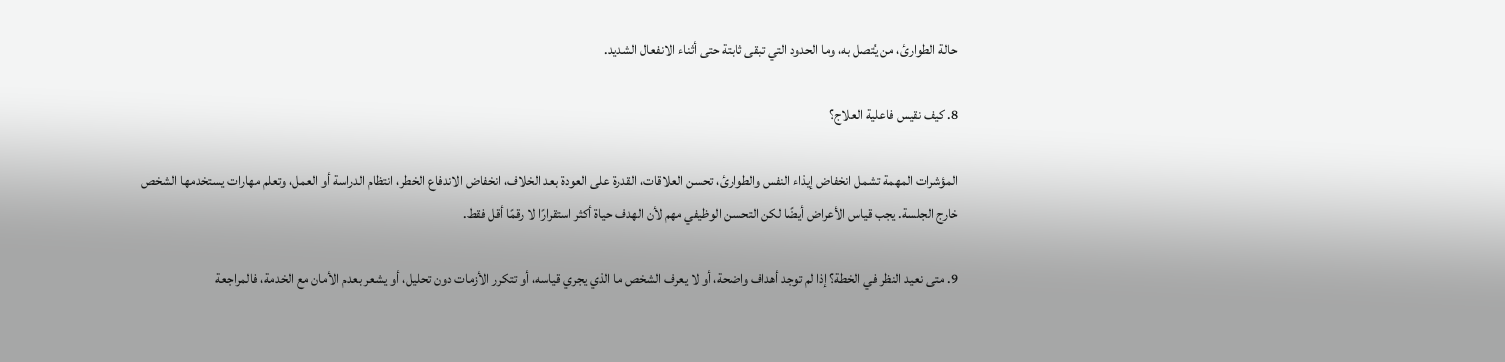حالة الطوارئ، من يُتصل به، وما الحدود التي تبقى ثابتة حتى أثناء الانفعال الشديد.

8. كيف نقيس فاعلية العلاج؟

المؤشرات المهمة تشمل انخفاض إيذاء النفس والطوارئ، تحسن العلاقات، القدرة على العودة بعد الخلاف، انخفاض الاندفاع الخطر، انتظام الدراسة أو العمل، وتعلم مهارات يستخدمها الشخص خارج الجلسة. يجب قياس الأعراض أيضًا لكن التحسن الوظيفي مهم لأن الهدف حياة أكثر استقرارًا لا رقمًا أقل فقط.

9. متى نعيد النظر في الخطة؟ إذا لم توجد أهداف واضحة، أو لا يعرف الشخص ما الذي يجري قياسه، أو تتكرر الأزمات دون تحليل، أو يشعر بعدم الأمان مع الخدمة، فالمراجعة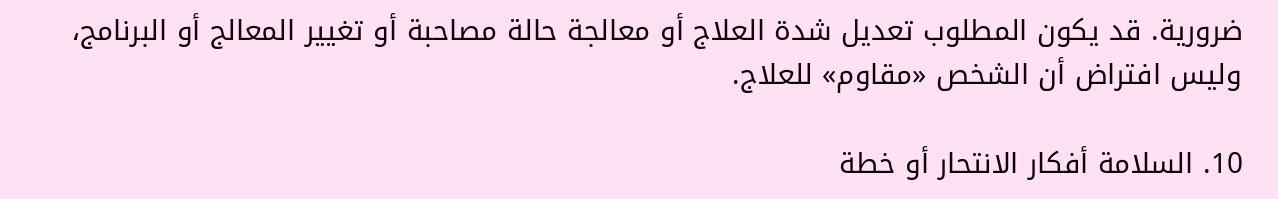ضرورية. قد يكون المطلوب تعديل شدة العلاج أو معالجة حالة مصاحبة أو تغيير المعالج أو البرنامج، وليس افتراض أن الشخص «مقاوم» للعلاج.

10. السلامة أفكار الانتحار أو خطة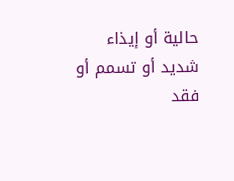حالية أو إيذاء شديد أو تسمم أو فقد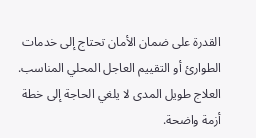القدرة على ضمان الأمان تحتاج إلى خدمات الطوارئ أو التقييم العاجل المحلي المناسب. العلاج طويل المدى لا يلغي الحاجة إلى خطة أزمة واضحة.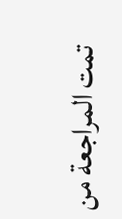تمت المراجعة من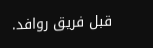قبل فريق روافد.